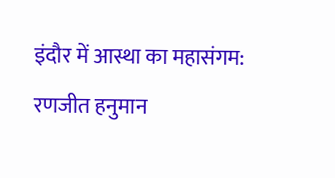इंदौर में आस्था का महासंगम: रणजीत हनुमान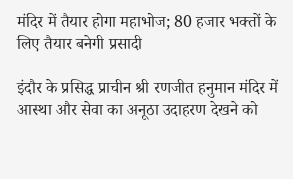मंदिर में तैयार होगा महाभोज; 80 हजार भक्तों के लिए तैयार बनेगी प्रसादी

इंदौर के प्रसिद्ध प्राचीन श्री रणजीत हनुमान मंदिर में आस्था और सेवा का अनूठा उदाहरण देखने को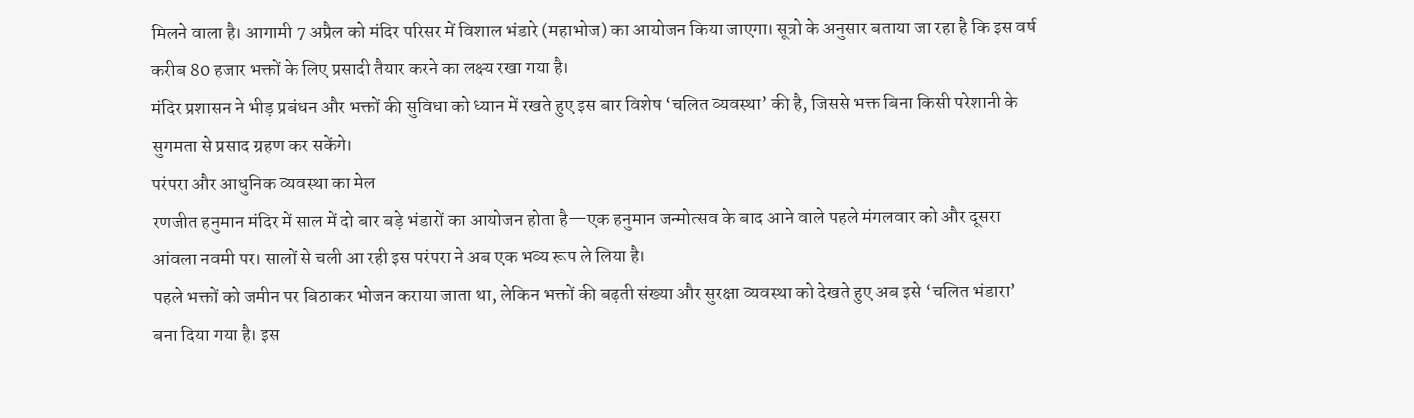मिलने वाला है। आगामी 7 अप्रैल को मंदिर परिसर में विशाल भंडारे (महाभोज) का आयोजन किया जाएगा। सूत्रो के अनुसार बताया जा रहा है कि इस वर्ष करीब 80 हजार भक्तों के लिए प्रसादी तैयार करने का लक्ष्य रखा गया है।
मंदिर प्रशासन ने भीड़ प्रबंधन और भक्तों की सुविधा को ध्यान में रखते हुए इस बार विशेष ‘चलित व्यवस्था’ की है, जिससे भक्त बिना किसी परेशानी के सुगमता से प्रसाद ग्रहण कर सकेंगे।
परंपरा और आधुनिक व्यवस्था का मेल
रणजीत हनुमान मंदिर में साल में दो बार बड़े भंडारों का आयोजन होता है—एक हनुमान जन्मोत्सव के बाद आने वाले पहले मंगलवार को और दूसरा आंवला नवमी पर। सालों से चली आ रही इस परंपरा ने अब एक भव्य रूप ले लिया है।
पहले भक्तों को जमीन पर बिठाकर भोजन कराया जाता था, लेकिन भक्तों की बढ़ती संख्या और सुरक्षा व्यवस्था को देखते हुए अब इसे ‘चलित भंडारा’ बना दिया गया है। इस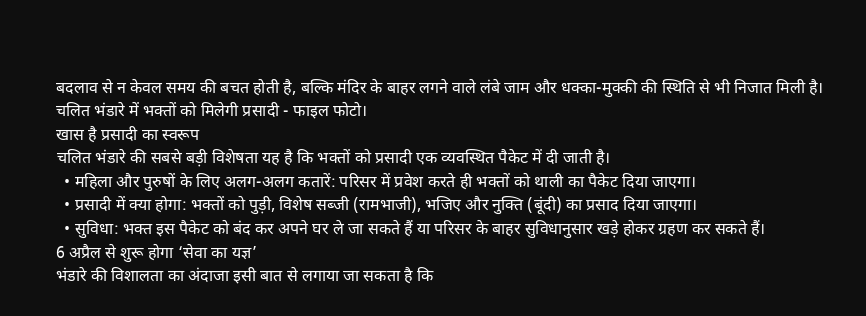बदलाव से न केवल समय की बचत होती है, बल्कि मंदिर के बाहर लगने वाले लंबे जाम और धक्का-मुक्की की स्थिति से भी निजात मिली है।
चलित भंडारे में भक्तों को मिलेगी प्रसादी - फाइल फोटो।
खास है प्रसादी का स्वरूप
चलित भंडारे की सबसे बड़ी विशेषता यह है कि भक्तों को प्रसादी एक व्यवस्थित पैकेट में दी जाती है।
  • महिला और पुरुषों के लिए अलग-अलग कतारें: परिसर में प्रवेश करते ही भक्तों को थाली का पैकेट दिया जाएगा।
  • प्रसादी में क्या होगा: भक्तों को पुड़ी, विशेष सब्जी (रामभाजी), भजिए और नुक्ति (बूंदी) का प्रसाद दिया जाएगा।
  • सुविधा: भक्त इस पैकेट को बंद कर अपने घर ले जा सकते हैं या परिसर के बाहर सुविधानुसार खड़े होकर ग्रहण कर सकते हैं।
6 अप्रैल से शुरू होगा ‘सेवा का यज्ञ’
भंडारे की विशालता का अंदाजा इसी बात से लगाया जा सकता है कि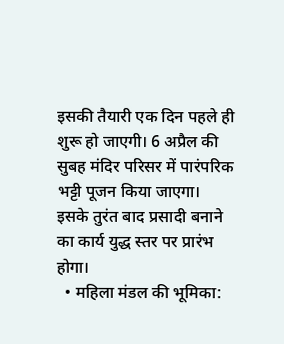इसकी तैयारी एक दिन पहले ही शुरू हो जाएगी। 6 अप्रैल की सुबह मंदिर परिसर में पारंपरिक भट्टी पूजन किया जाएगा। इसके तुरंत बाद प्रसादी बनाने का कार्य युद्ध स्तर पर प्रारंभ होगा।
  • महिला मंडल की भूमिका: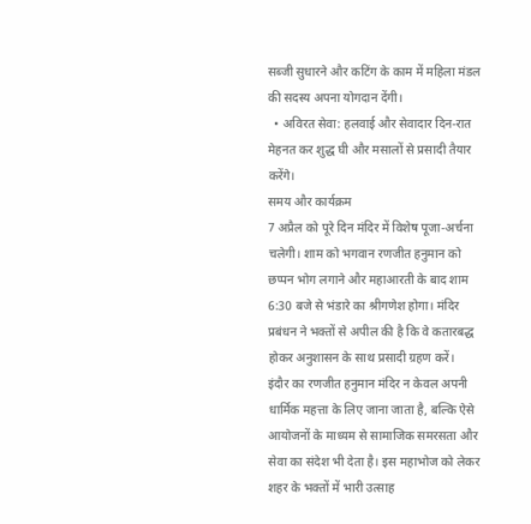सब्जी सुधारने और कटिंग के काम में महिला मंडल की सदस्य अपना योगदान देंगी।
  • अविरत सेवा: हलवाई और सेवादार दिन-रात मेहनत कर शुद्ध घी और मसालों से प्रसादी तैयार करेंगे।
समय और कार्यक्रम
7 अप्रैल को पूरे दिन मंदिर में विशेष पूजा-अर्चना चलेगी। शाम को भगवान रणजीत हनुमान को छप्पन भोग लगाने और महाआरती के बाद शाम 6:30 बजे से भंडारे का श्रीगणेश होगा। मंदिर प्रबंधन ने भक्तों से अपील की है कि वे कतारबद्ध होकर अनुशासन के साथ प्रसादी ग्रहण करें।
इंदौर का रणजीत हनुमान मंदिर न केवल अपनी धार्मिक महत्ता के लिए जाना जाता है, बल्कि ऐसे आयोजनों के माध्यम से सामाजिक समरसता और सेवा का संदेश भी देता है। इस महाभोज को लेकर शहर के भक्तों में भारी उत्साह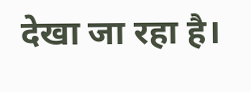देखा जा रहा है।